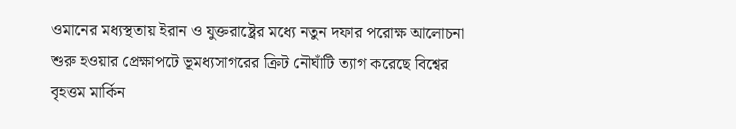ওমানের মধ্যস্থতায় ইরান ও যুক্তরাষ্ট্রের মধ্যে নতুন দফার পরোক্ষ আলোচনা শুরু হওয়ার প্রেক্ষাপটে ভূমধ্যসাগরের ক্রিট নৌঘাঁটি ত্যাগ করেছে বিশ্বের বৃহত্তম মার্কিন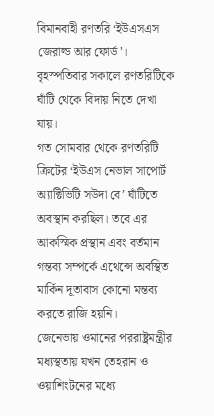বিমানবাহী রণতরি ‘ইউএসএস জেরাল্ড আর ফোর্ড’। বৃহস্পতিবার সকালে রণতরিটিকে ঘাঁটি থেকে বিদায় নিতে দেখা যায়।
গত সোমবার থেকে রণতরিটি ক্রিটের ‘ইউএস নেভাল সাপোর্ট অ্যাক্টিভিটি সউদা বে’ ঘাঁটিতে অবস্থান করছিল। তবে এর আকস্মিক প্রস্থান এবং বর্তমান গন্তব্য সম্পর্কে এথেন্সে অবস্থিত মার্কিন দূতাবাস কোনো মন্তব্য করতে রাজি হয়নি।
জেনেভায় ওমানের পররাষ্ট্রমন্ত্রীর মধ্যস্থতায় যখন তেহরান ও ওয়াশিংটনের মধ্যে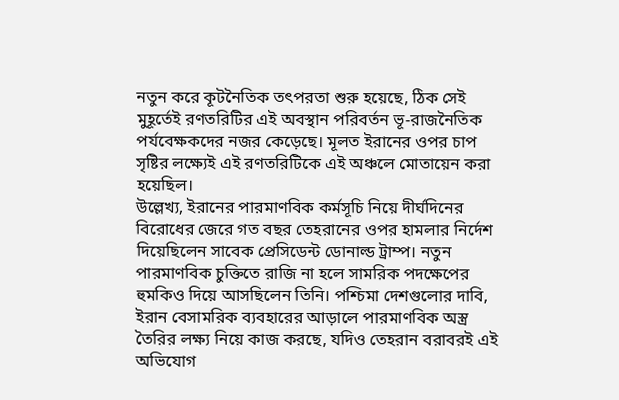নতুন করে কূটনৈতিক তৎপরতা শুরু হয়েছে, ঠিক সেই মুহূর্তেই রণতরিটির এই অবস্থান পরিবর্তন ভূ-রাজনৈতিক পর্যবেক্ষকদের নজর কেড়েছে। মূলত ইরানের ওপর চাপ সৃষ্টির লক্ষ্যেই এই রণতরিটিকে এই অঞ্চলে মোতায়েন করা হয়েছিল।
উল্লেখ্য, ইরানের পারমাণবিক কর্মসূচি নিয়ে দীর্ঘদিনের বিরোধের জেরে গত বছর তেহরানের ওপর হামলার নির্দেশ দিয়েছিলেন সাবেক প্রেসিডেন্ট ডোনাল্ড ট্রাম্প। নতুন পারমাণবিক চুক্তিতে রাজি না হলে সামরিক পদক্ষেপের হুমকিও দিয়ে আসছিলেন তিনি। পশ্চিমা দেশগুলোর দাবি, ইরান বেসামরিক ব্যবহারের আড়ালে পারমাণবিক অস্ত্র তৈরির লক্ষ্য নিয়ে কাজ করছে, যদিও তেহরান বরাবরই এই অভিযোগ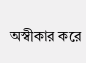অস্বীকার করে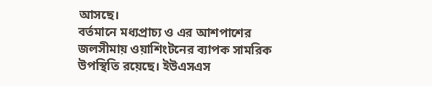আসছে।
বর্তমানে মধ্যপ্রাচ্য ও এর আশপাশের জলসীমায় ওয়াশিংটনের ব্যাপক সামরিক উপস্থিতি রয়েছে। ইউএসএস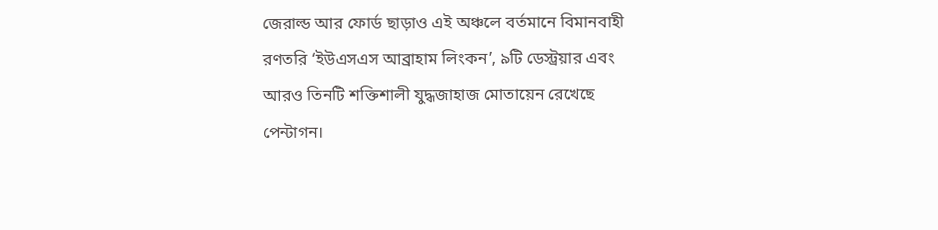জেরাল্ড আর ফোর্ড ছাড়াও এই অঞ্চলে বর্তমানে বিমানবাহী রণতরি ‘ইউএসএস আব্রাহাম লিংকন’, ৯টি ডেস্ট্রয়ার এবং আরও তিনটি শক্তিশালী যুদ্ধজাহাজ মোতায়েন রেখেছে পেন্টাগন।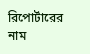রিপোর্টারের নাম